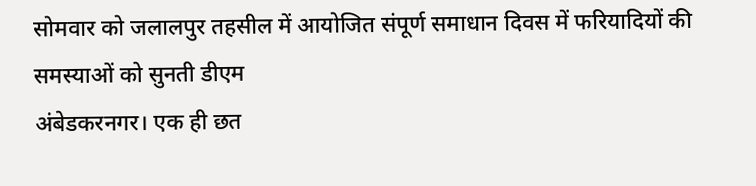सोमवार को जलालपुर तहसील में आयोजित संपूर्ण समाधान दिवस में फरियादियों की समस्याओं को सुनती डीएम
अंबेडकरनगर। एक ही छत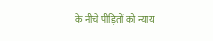के नीचे पीड़ितों को न्याय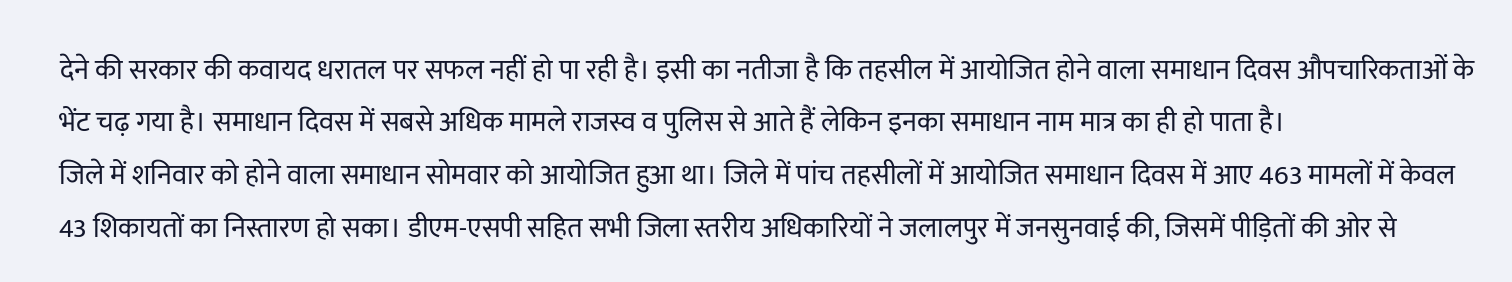देने की सरकार की कवायद धरातल पर सफल नहीं हो पा रही है। इसी का नतीजा है कि तहसील में आयोजित होने वाला समाधान दिवस औपचारिकताओं के भेंट चढ़ गया है। समाधान दिवस में सबसे अधिक मामले राजस्व व पुलिस से आते हैं लेकिन इनका समाधान नाम मात्र का ही हो पाता है।
जिले में शनिवार को होने वाला समाधान सोमवार को आयोजित हुआ था। जिले में पांच तहसीलों में आयोजित समाधान दिवस में आए 463 मामलों में केवल 43 शिकायतों का निस्तारण हो सका। डीएम-एसपी सहित सभी जिला स्तरीय अधिकारियों ने जलालपुर में जनसुनवाई की, जिसमें पीड़ितों की ओर से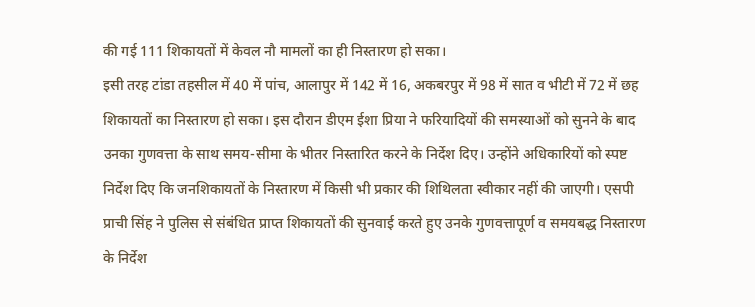की गई 111 शिकायतों में केवल नौ मामलों का ही निस्तारण हो सका।
इसी तरह टांडा तहसील में 40 में पांच, आलापुर में 142 में 16, अकबरपुर में 98 में सात व भीटी में 72 में छह शिकायतों का निस्तारण हो सका। इस दौरान डीएम ईशा प्रिया ने फरियादियों की समस्याओं को सुनने के बाद उनका गुणवत्ता के साथ समय-सीमा के भीतर निस्तारित करने के निर्देश दिए। उन्होंने अधिकारियों को स्पष्ट निर्देश दिए कि जनशिकायतों के निस्तारण में किसी भी प्रकार की शिथिलता स्वीकार नहीं की जाएगी। एसपी प्राची सिंह ने पुलिस से संबंधित प्राप्त शिकायतों की सुनवाई करते हुए उनके गुणवत्तापूर्ण व समयबद्ध निस्तारण के निर्देश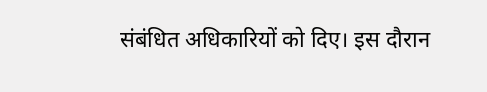संबंधित अधिकारियों को दिए। इस दौरान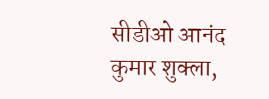सीडीओ आनंद कुमार शुक्ला,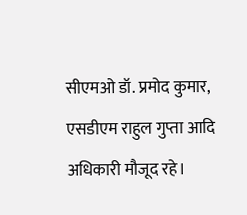सीएमओ डॉ. प्रमोद कुमार, एसडीएम राहुल गुप्ता आदि अधिकारी मौजूद रहे।